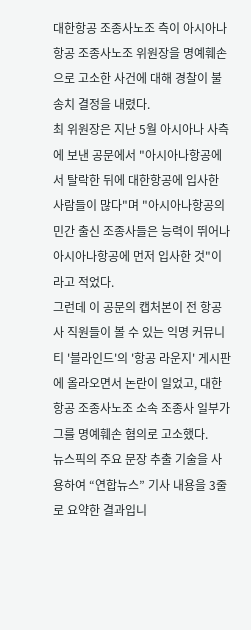대한항공 조종사노조 측이 아시아나항공 조종사노조 위원장을 명예훼손으로 고소한 사건에 대해 경찰이 불송치 결정을 내렸다.
최 위원장은 지난 5월 아시아나 사측에 보낸 공문에서 "아시아나항공에서 탈락한 뒤에 대한항공에 입사한 사람들이 많다"며 "아시아나항공의 민간 출신 조종사들은 능력이 뛰어나 아시아나항공에 먼저 입사한 것"이라고 적었다.
그런데 이 공문의 캡처본이 전 항공사 직원들이 볼 수 있는 익명 커뮤니티 '블라인드'의 '항공 라운지' 게시판에 올라오면서 논란이 일었고, 대한항공 조종사노조 소속 조종사 일부가 그를 명예훼손 혐의로 고소했다.
뉴스픽의 주요 문장 추출 기술을 사용하여 “연합뉴스” 기사 내용을 3줄로 요약한 결과입니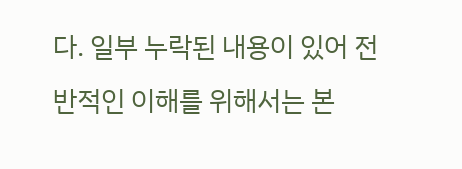다. 일부 누락된 내용이 있어 전반적인 이해를 위해서는 본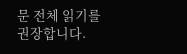문 전체 읽기를 권장합니다.